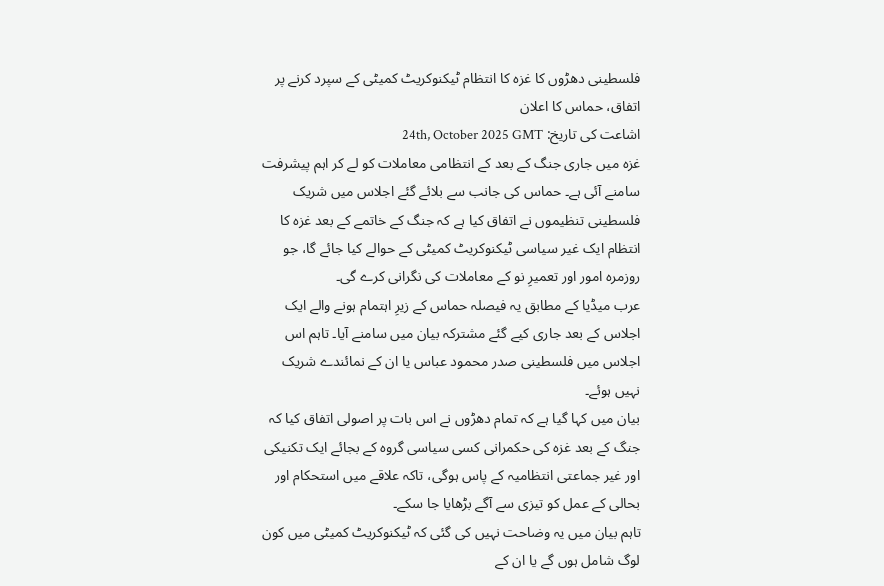فلسطینی دھڑوں کا غزہ کا انتظام ٹیکنوکریٹ کمیٹی کے سپرد کرنے پر اتفاق، حماس کا اعلان
اشاعت کی تاریخ: 24th, October 2025 GMT
غزہ میں جاری جنگ کے بعد کے انتظامی معاملات کو لے کر اہم پیشرفت سامنے آئی ہے۔ حماس کی جانب سے بلائے گئے اجلاس میں شریک فلسطینی تنظیموں نے اتفاق کیا ہے کہ جنگ کے خاتمے کے بعد غزہ کا انتظام ایک غیر سیاسی ٹیکنوکریٹ کمیٹی کے حوالے کیا جائے گا، جو روزمرہ امور اور تعمیرِ نو کے معاملات کی نگرانی کرے گی۔
عرب میڈیا کے مطابق یہ فیصلہ حماس کے زیرِ اہتمام ہونے والے ایک اجلاس کے بعد جاری کیے گئے مشترکہ بیان میں سامنے آیا۔ تاہم اس اجلاس میں فلسطینی صدر محمود عباس یا ان کے نمائندے شریک نہیں ہوئے۔
بیان میں کہا گیا ہے کہ تمام دھڑوں نے اس بات پر اصولی اتفاق کیا کہ جنگ کے بعد غزہ کی حکمرانی کسی سیاسی گروہ کے بجائے ایک تکنیکی اور غیر جماعتی انتظامیہ کے پاس ہوگی، تاکہ علاقے میں استحکام اور بحالی کے عمل کو تیزی سے آگے بڑھایا جا سکے۔
تاہم بیان میں یہ وضاحت نہیں کی گئی کہ ٹیکنوکریٹ کمیٹی میں کون لوگ شامل ہوں گے یا ان کے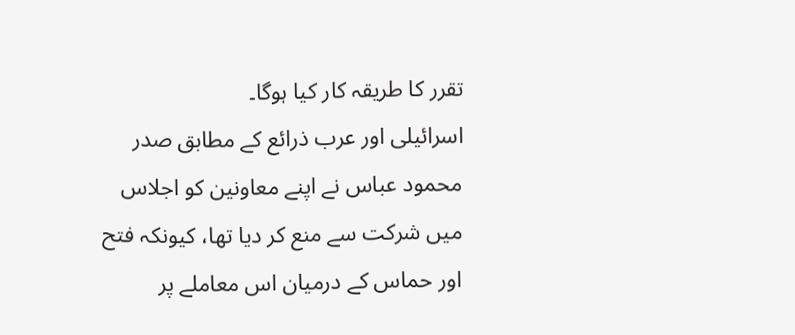تقرر کا طریقہ کار کیا ہوگا۔
اسرائیلی اور عرب ذرائع کے مطابق صدر محمود عباس نے اپنے معاونین کو اجلاس میں شرکت سے منع کر دیا تھا، کیونکہ فتح اور حماس کے درمیان اس معاملے پر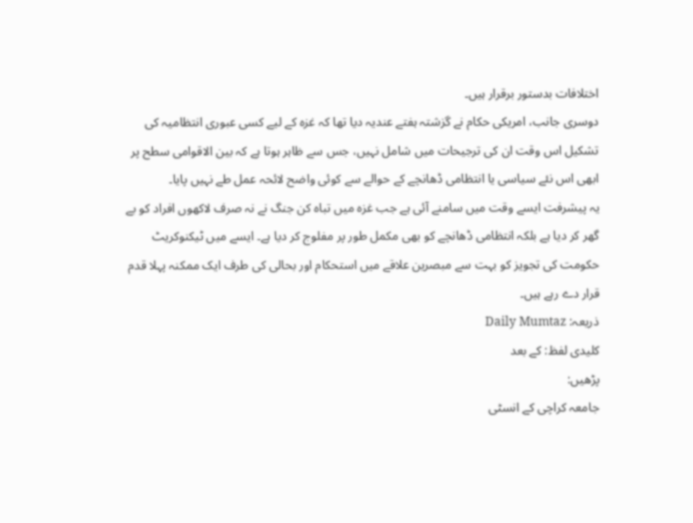اختلافات بدستور برقرار ہیں۔
دوسری جانب، امریکی حکام نے گزشتہ ہفتے عندیہ دیا تھا کہ غزہ کے لیے کسی عبوری انتظامیہ کی تشکیل اس وقت ان کی ترجیحات میں شامل نہیں، جس سے ظاہر ہوتا ہے کہ بین الاقوامی سطح پر ابھی اس نئے سیاسی یا انتظامی ڈھانچے کے حوالے سے کوئی واضح لائحہ عمل طے نہیں پایا۔
یہ پیشرفت ایسے وقت میں سامنے آئی ہے جب غزہ میں تباہ کن جنگ نے نہ صرف لاکھوں افراد کو بے گھر کر دیا ہے بلکہ انتظامی ڈھانچے کو بھی مکمل طور پر مفلوج کر دیا ہے۔ ایسے میں ٹیکنوکریٹ حکومت کی تجویز کو بہت سے مبصرین علاقے میں استحکام اور بحالی کی طرف ایک ممکنہ پہلا قدم قرار دے رہے ہیں۔
ذریعہ: Daily Mumtaz
کلیدی لفظ: کے بعد
پڑھیں:
جامعہ کراچی کے انسٹی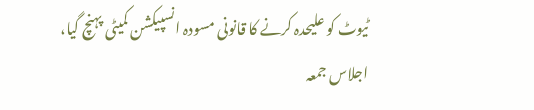ٹیوٹ کو علیحدہ کرنے کا قانونی مسودہ انسپیکشن کمیٹی پہنچ گیا، اجلاس جمعہ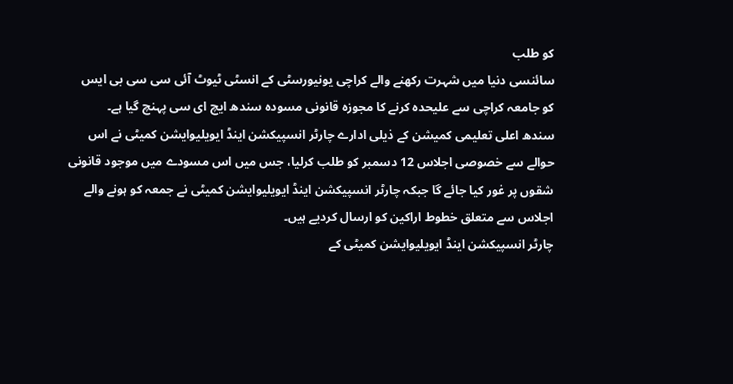کو طلب
سائنسی دنیا میں شہرت رکھنے والے کراچی یونیورسٹی کے انسٹی ٹیوٹ آئی سی سی بی ایس کو جامعہ کراچی سے علیحدہ کرنے کا مجوزہ قانونی مسودہ سندھ ایچ ای سی پہنچ گیا ہے۔
سندھ اعلی تعلیمی کمیشن کے ذیلی ادارے چارٹر انسپیکشن اینڈ ایویلیوایشن کمیٹی نے اس حوالے سے خصوصی اجلاس 12 دسمبر کو طلب کرلیا، جس میں اس مسودے میں موجود قانونی شقوں پر غور کیا جائے گا جبکہ چارٹر انسپیکشن اینڈ ایویلیوایشن کمیٹی نے جمعہ کو ہونے والے اجلاس سے متعلق خطوط اراکین کو ارسال کردیے ہیں۔
چارٹر انسپیکشن اینڈ ایویلیوایشن کمیٹی کے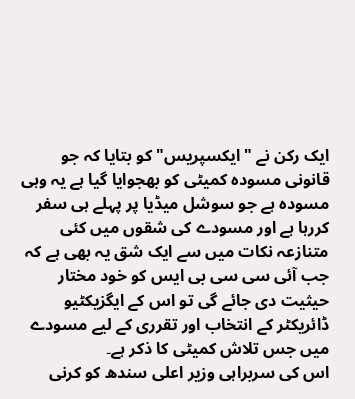ایک رکن نے "ایکسپریس" کو بتایا کہ جو قانونی مسودہ کمیٹی کو بھجوایا گیا ہے یہ وہی مسودہ ہے جو سوشل میڈیا پر پہلے ہی سفر کررہا ہے اور مسودے کی شقوں میں کئی متنازعہ نکات میں سے ایک شق یہ بھی ہے کہ جب آئی سی سی بی ایس کو خود مختار حیثیت دی جائے گی تو اس کے ایگزیکٹیو ڈائریکٹر کے انتخاب اور تقرری کے لیے مسودے میں جس تلاش کمیٹی کا ذکر ہے۔
اس کی سربراہی وزیر اعلی سندھ کو کرنی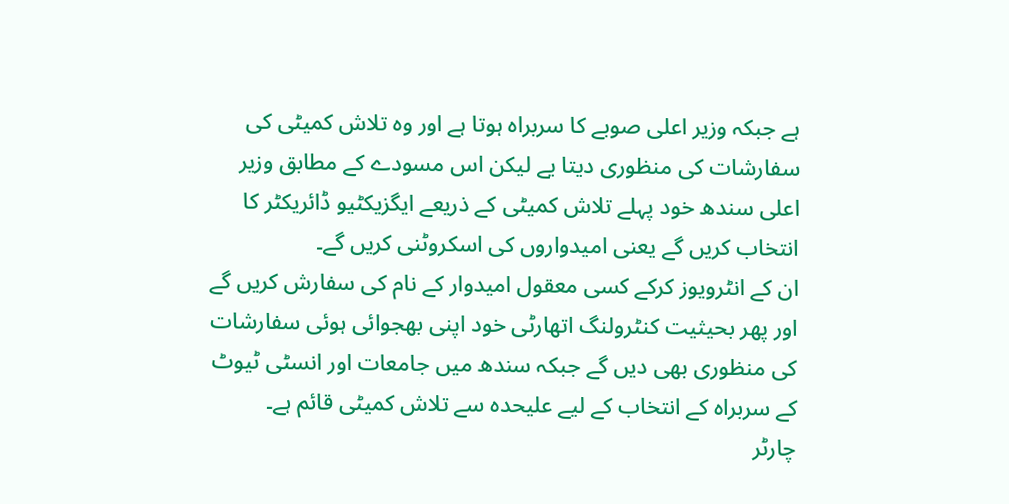ہے جبکہ وزیر اعلی صوبے کا سربراہ ہوتا ہے اور وہ تلاش کمیٹی کی سفارشات کی منظوری دیتا یے لیکن اس مسودے کے مطابق وزیر اعلی سندھ خود پہلے تلاش کمیٹی کے ذریعے ایگزیکٹیو ڈائریکٹر کا انتخاب کریں گے یعنی امیدواروں کی اسکروٹنی کریں گے۔
ان کے انٹرویوز کرکے کسی معقول امیدوار کے نام کی سفارش کریں گے اور پھر بحیثیت کنٹرولنگ اتھارٹی خود اپنی بھجوائی ہوئی سفارشات کی منظوری بھی دیں گے جبکہ سندھ میں جامعات اور انسٹی ٹیوٹ کے سربراہ کے انتخاب کے لیے علیحدہ سے تلاش کمیٹی قائم ہے۔
چارٹر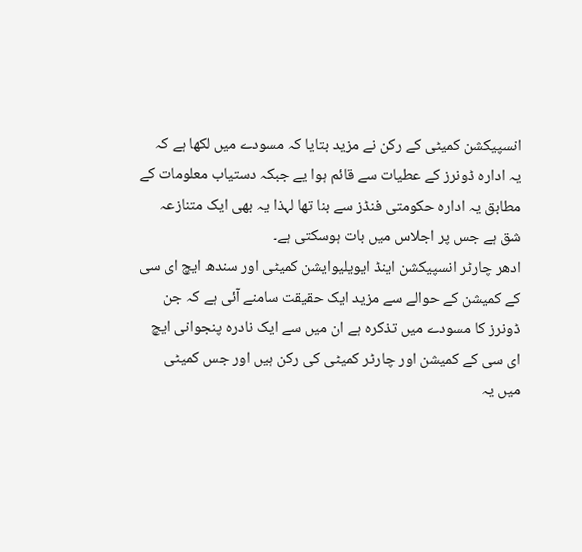انسپیکشن کمیٹی کے رکن نے مزید بتایا کہ مسودے میں لکھا ہے کہ یہ ادارہ ڈونرز کے عطیات سے قائم ہوا یے جبکہ دستیاب معلومات کے مطابق یہ ادارہ حکومتی فنڈز سے بنا تھا لہذا یہ بھی ایک متنازعہ شق ہے جس پر اجلاس میں بات ہوسکتی ہے۔
ادھر چارٹر انسپیکشن اینڈ ایویلیوایشن کمیٹی اور سندھ ایچ ای سی کے کمیشن کے حوالے سے مزید ایک حقیقت سامنے آئی ہے کہ جن ڈونرز کا مسودے میں تذکرہ ہے ان میں سے ایک نادرہ پنجوانی ایچ ای سی کے کمیشن اور چارٹر کمیٹی کی رکن ہیں اور جس کمیٹی میں یہ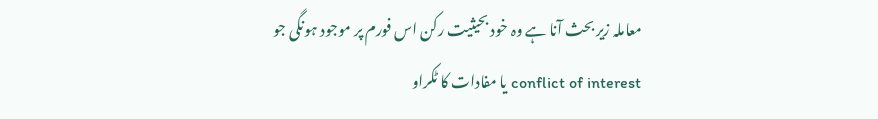معاملہ زیر بحث آنا ہے وہ خود بحیثیت رکن اس فورم پر موجود ہونگی جو conflict of interest یا مفادات کا ٹکراو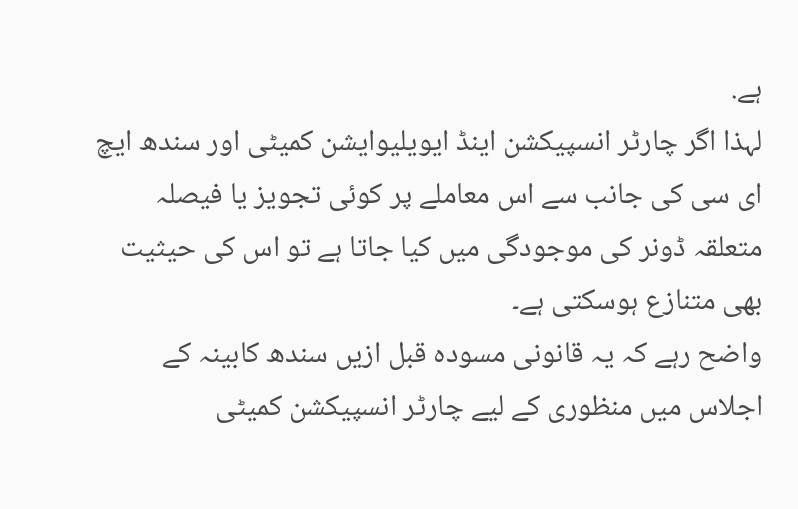ہے.
لہذا اگر چارٹر انسپیکشن اینڈ ایویلیوایشن کمیٹی اور سندھ ایچ ای سی کی جانب سے اس معاملے پر کوئی تجویز یا فیصلہ متعلقہ ڈونر کی موجودگی میں کیا جاتا ہے تو اس کی حیثیت بھی متنازع ہوسکتی ہے۔
واضح رہے کہ یہ قانونی مسودہ قبل ازیں سندھ کابینہ کے اجلاس میں منظوری کے لیے چارٹر انسپیکشن کمیٹی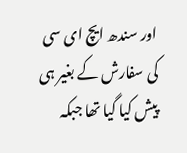اور سندھ ایچ ای سی کی سفارش کے بغیر ہی پیش کیا گیا تھا جبکہ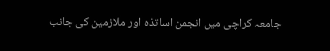جامعہ کراچی میں انجمن اساتذہ اور ملازمین کی جانب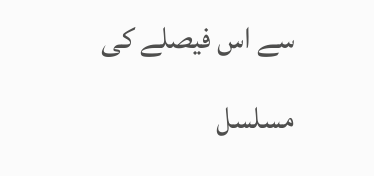سے اس فیصلے کی مسلسل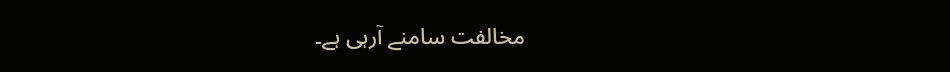مخالفت سامنے آرہی ہے۔